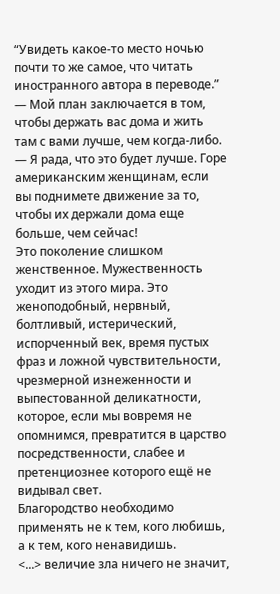“Увидеть какое-то место ночью почти то же самое, что читать иностранного автора в переводе.”
— Мой план заключается в том, чтобы держать вас дома и жить там с вами лучше, чем когда-либо. — Я рада, что это будет лучше. Горе американским женщинам, если вы поднимете движение за то, чтобы их держали дома еще больше, чем сейчас!
Это поколение слишком женственное. Мужественность уходит из этого мира. Это женоподобный, нервный, болтливый, истерический, испорченный век, время пустых фраз и ложной чувствительности, чрезмерной изнеженности и выпестованной деликатности, которое, если мы вовремя не опомнимся, превратится в царство посредственности, слабее и претенциознее которого ещё не видывал свет.
Благородство необходимо применять не к тем, кого любишь, а к тем, кого ненавидишь.
<...> величие зла ничего не значит,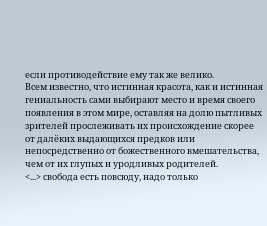если противодействие ему так же велико.
Всем известно, что истинная красота, как и истинная гениальность сами выбирают место и время своего появления в этом мире, оставляя на долю пытливых зрителей прослеживать их происхождение скорее от далёких выдающихся предков или непосредственно от божественного вмешательства, чем от их глупых и уродливых родителей.
<...> свобода есть повсюду, надо только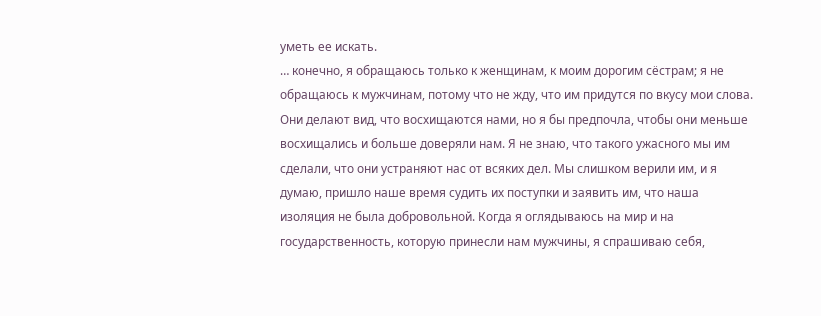уметь ее искать.
… конечно, я обращаюсь только к женщинам, к моим дорогим сёстрам; я не обращаюсь к мужчинам, потому что не жду, что им придутся по вкусу мои слова. Они делают вид, что восхищаются нами, но я бы предпочла, чтобы они меньше восхищались и больше доверяли нам. Я не знаю, что такого ужасного мы им сделали, что они устраняют нас от всяких дел. Мы слишком верили им, и я думаю, пришло наше время судить их поступки и заявить им, что наша изоляция не была добровольной. Когда я оглядываюсь на мир и на государственность, которую принесли нам мужчины, я спрашиваю себя,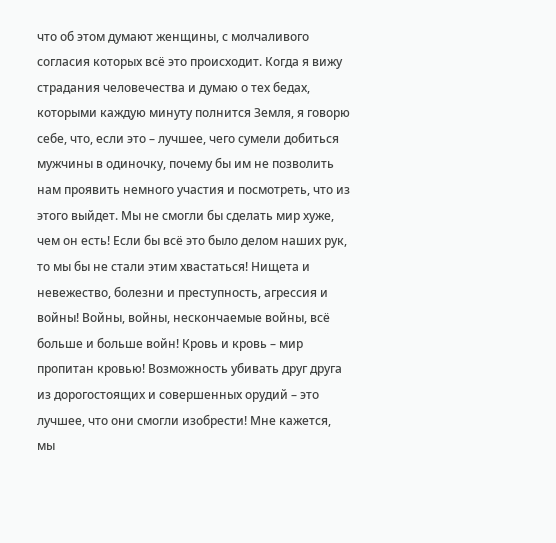что об этом думают женщины, с молчаливого согласия которых всё это происходит. Когда я вижу страдания человечества и думаю о тех бедах, которыми каждую минуту полнится Земля, я говорю себе, что, если это – лучшее, чего сумели добиться мужчины в одиночку, почему бы им не позволить нам проявить немного участия и посмотреть, что из этого выйдет. Мы не смогли бы сделать мир хуже, чем он есть! Если бы всё это было делом наших рук, то мы бы не стали этим хвастаться! Нищета и невежество, болезни и преступность, агрессия и войны! Войны, войны, нескончаемые войны, всё больше и больше войн! Кровь и кровь – мир пропитан кровью! Возможность убивать друг друга из дорогостоящих и совершенных орудий – это лучшее, что они смогли изобрести! Мне кажется, мы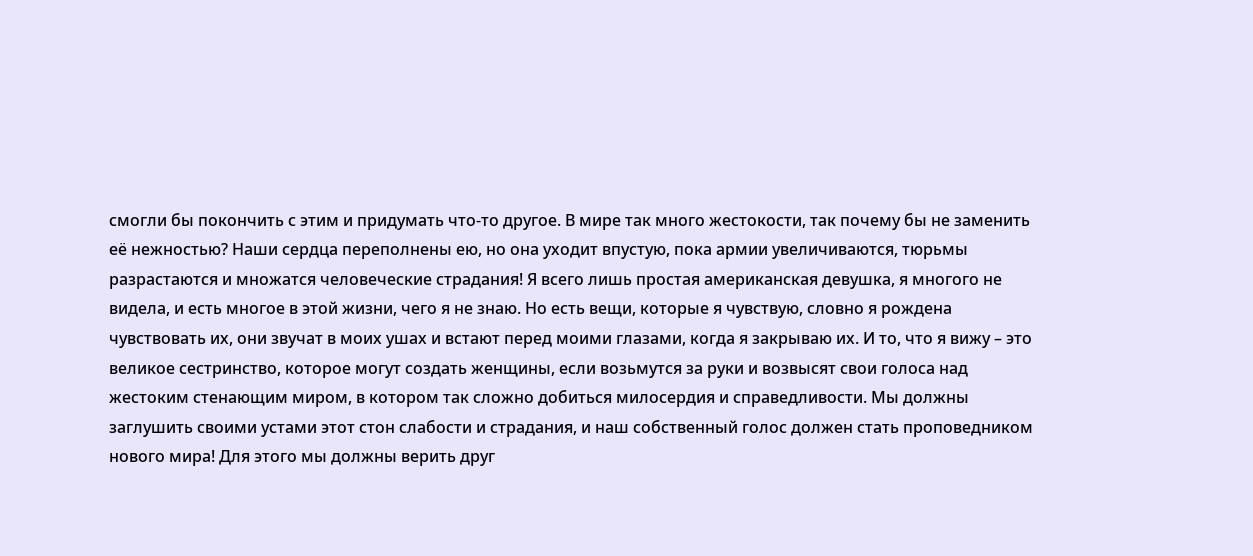смогли бы покончить с этим и придумать что-то другое. В мире так много жестокости, так почему бы не заменить её нежностью? Наши сердца переполнены ею, но она уходит впустую, пока армии увеличиваются, тюрьмы разрастаются и множатся человеческие страдания! Я всего лишь простая американская девушка, я многого не видела, и есть многое в этой жизни, чего я не знаю. Но есть вещи, которые я чувствую, словно я рождена чувствовать их, они звучат в моих ушах и встают перед моими глазами, когда я закрываю их. И то, что я вижу – это великое сестринство, которое могут создать женщины, если возьмутся за руки и возвысят свои голоса над жестоким стенающим миром, в котором так сложно добиться милосердия и справедливости. Мы должны заглушить своими устами этот стон слабости и страдания, и наш собственный голос должен стать проповедником нового мира! Для этого мы должны верить друг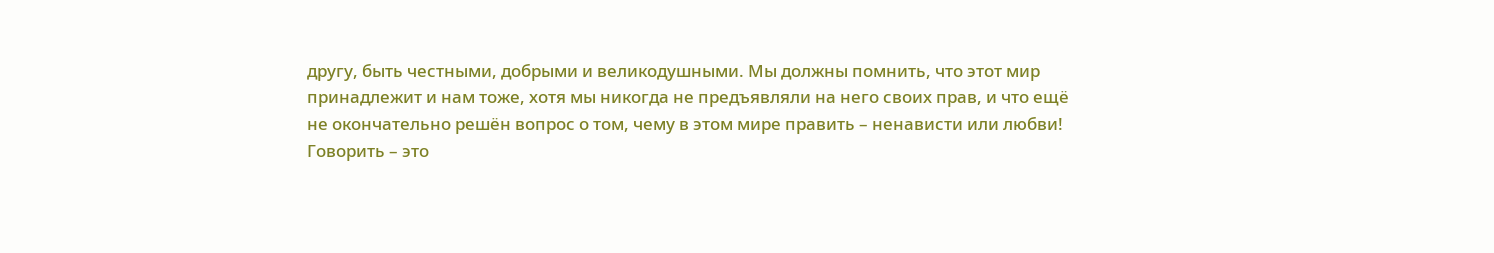другу, быть честными, добрыми и великодушными. Мы должны помнить, что этот мир принадлежит и нам тоже, хотя мы никогда не предъявляли на него своих прав, и что ещё не окончательно решён вопрос о том, чему в этом мире править – ненависти или любви!
Говорить – это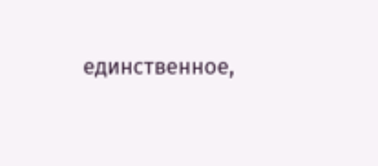единственное,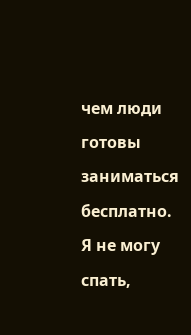чем люди готовы заниматься бесплатно.
Я не могу спать,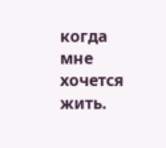когда мне хочется жить.